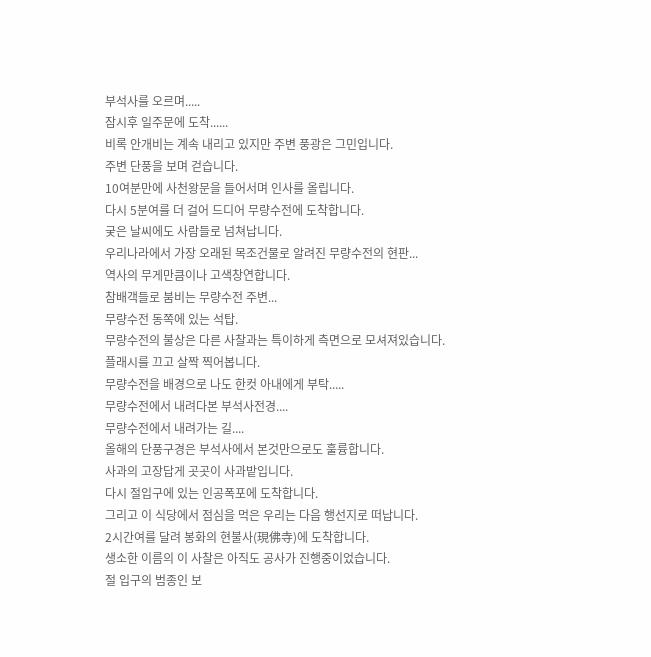부석사를 오르며.....
잠시후 일주문에 도착......
비록 안개비는 계속 내리고 있지만 주변 풍광은 그민입니다.
주변 단풍을 보며 걷습니다.
10여분만에 사천왕문을 들어서며 인사를 올립니다.
다시 5분여를 더 걸어 드디어 무량수전에 도착합니다.
궂은 날씨에도 사람들로 넘쳐납니다.
우리나라에서 가장 오래된 목조건물로 알려진 무량수전의 현판...
역사의 무게만큼이나 고색창연합니다.
참배객들로 붐비는 무량수전 주변...
무량수전 동쪽에 있는 석탑.
무량수전의 불상은 다른 사찰과는 특이하게 측면으로 모셔져있습니다.
플래시를 끄고 살짝 찍어봅니다.
무량수전을 배경으로 나도 한컷 아내에게 부탁.....
무량수전에서 내려다본 부석사전경....
무량수전에서 내려가는 길....
올해의 단풍구경은 부석사에서 본것만으로도 훌륭합니다.
사과의 고장답게 곳곳이 사과밭입니다.
다시 절입구에 있는 인공폭포에 도착합니다.
그리고 이 식당에서 점심을 먹은 우리는 다음 행선지로 떠납니다.
2시간여를 달려 봉화의 현불사(現佛寺)에 도착합니다.
생소한 이름의 이 사찰은 아직도 공사가 진행중이었습니다.
절 입구의 범종인 보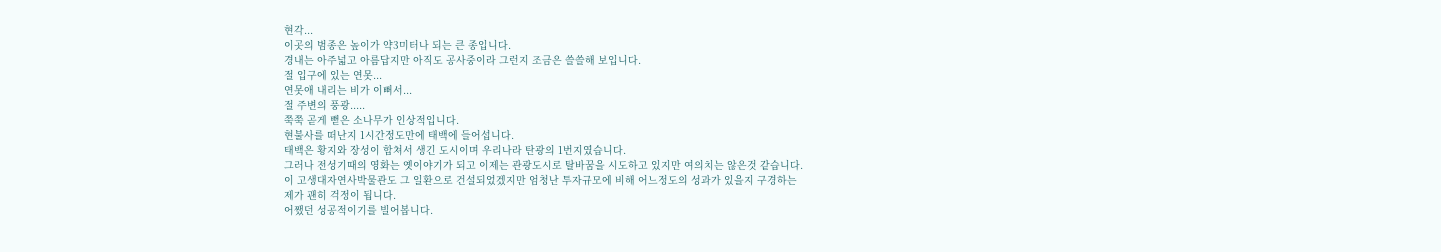현각...
이곳의 범종은 높이가 약3미터나 되는 큰 종입니다.
경내는 아주넓고 아름답지만 아직도 공사중이라 그런지 조금은 쓸쓸해 보입니다.
절 입구에 있는 연못...
연못애 내리는 비가 이뻐서...
절 주변의 풍광.....
쭉쭉 곧게 뻗은 소나무가 인상적입니다.
현불사를 떠난지 1시간정도만에 태백에 들어섭니다.
태백은 황지와 장성이 합쳐서 생긴 도시이며 우리나라 탄광의 1번지였습니다.
그러나 전성기때의 영화는 옛이야기가 되고 이제는 관광도시로 탈바꿈을 시도하고 있지만 여의치는 않은것 같습니다.
이 고생대자연사박물관도 그 일환으로 건설되었겠지만 엄청난 투자규모에 비해 어느정도의 성과가 있을지 구경하는
제가 괜히 걱정이 됩니다.
어쨌던 성공적이기를 빌어봅니다.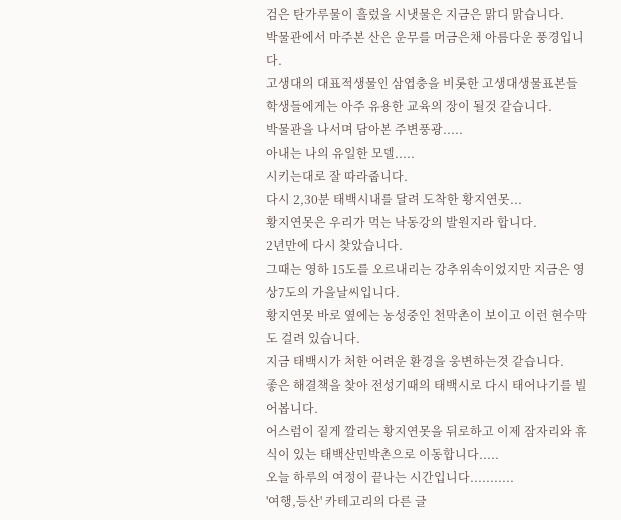검은 탄가루물이 흘렀을 시냇물은 지금은 맑디 맑습니다.
박물관에서 마주본 산은 운무를 머금은채 아름다운 풍경입니다.
고생대의 대표적생물인 삼엽충을 비롯한 고생대생물표본들
학생들에게는 아주 유용한 교육의 장이 될것 같습니다.
박물관을 나서며 담아본 주변풍광.....
아내는 나의 유일한 모델.....
시키는대로 잘 따라줍니다.
다시 2,30분 태백시내를 달려 도착한 황지연못...
황지연못은 우리가 먹는 낙동강의 발원지라 합니다.
2년만에 다시 찾았습니다.
그때는 영하 15도를 오르내리는 강추위속이었지만 지금은 영상7도의 가을날씨입니다.
황지연못 바로 옆에는 농성중인 천막촌이 보이고 이런 현수막도 걸려 있습니다.
지금 태백시가 처한 어려운 환경을 웅변하는겻 같습니다.
좋은 해결책을 찾아 전성기때의 태백시로 다시 태어나기를 빌어봅니다.
어스럼이 짙게 깔리는 황지연못을 뒤로하고 이제 잠자리와 휴식이 있는 태백산민박촌으로 이동합니다.....
오늘 하루의 여정이 끝나는 시간입니다...........
'여행,등산' 카테고리의 다른 글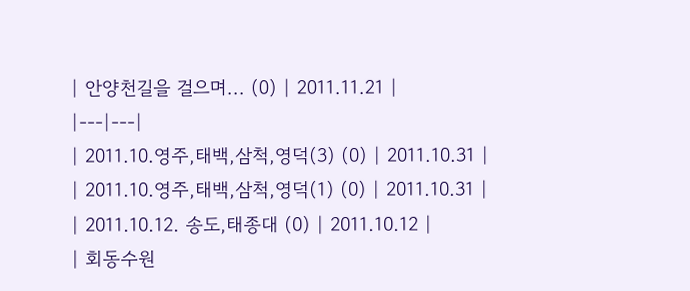| 안양천길을 걸으며... (0) | 2011.11.21 |
|---|---|
| 2011.10.영주,태백,삼척,영덕(3) (0) | 2011.10.31 |
| 2011.10.영주,태백,삼척,영덕(1) (0) | 2011.10.31 |
| 2011.10.12. 송도,태종대 (0) | 2011.10.12 |
| 회동수원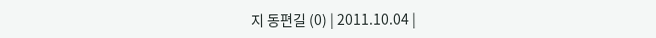지 동편길 (0) | 2011.10.04 |